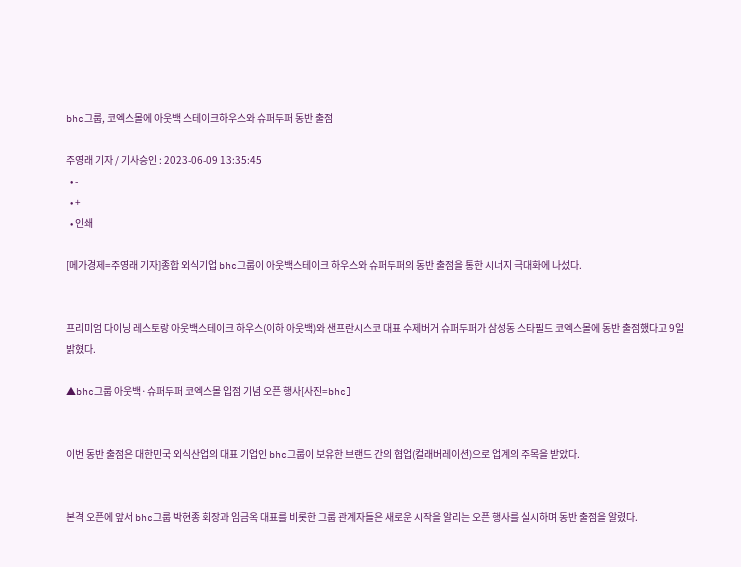bhc그룹, 코엑스몰에 아웃백 스테이크하우스와 슈퍼두퍼 동반 출점

주영래 기자 / 기사승인 : 2023-06-09 13:35:45
  • -
  • +
  • 인쇄

[메가경제=주영래 기자]종합 외식기업 bhc그룹이 아웃백스테이크 하우스와 슈퍼두퍼의 동반 출점을 통한 시너지 극대화에 나섰다.


프리미엄 다이닝 레스토랑 아웃백스테이크 하우스(이하 아웃백)와 샌프란시스코 대표 수제버거 슈퍼두퍼가 삼성동 스타필드 코엑스몰에 동반 출점했다고 9일 밝혔다.

▲bhc그룹 아웃백·슈퍼두퍼 코엑스몰 입점 기념 오픈 행사[사진=bhc]


이번 동반 출점은 대한민국 외식산업의 대표 기업인 bhc그룹이 보유한 브랜드 간의 협업(컬래버레이션)으로 업계의 주목을 받았다.


본격 오픈에 앞서 bhc그룹 박현종 회장과 임금옥 대표를 비롯한 그룹 관계자들은 새로운 시작을 알리는 오픈 행사를 실시하며 동반 출점을 알렸다.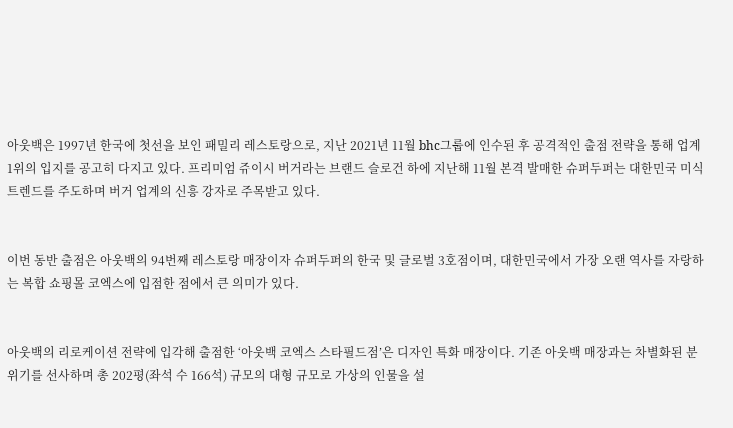아웃백은 1997년 한국에 첫선을 보인 패밀리 레스토랑으로, 지난 2021년 11월 bhc그룹에 인수된 후 공격적인 출점 전략을 통해 업계 1위의 입지를 공고히 다지고 있다. 프리미엄 쥬이시 버거라는 브랜드 슬로건 하에 지난해 11월 본격 발매한 슈퍼두퍼는 대한민국 미식 트렌드를 주도하며 버거 업계의 신흥 강자로 주목받고 있다.


이번 동반 출점은 아웃백의 94번째 레스토랑 매장이자 슈퍼두퍼의 한국 및 글로벌 3호점이며, 대한민국에서 가장 오랜 역사를 자랑하는 복합 쇼핑몰 코엑스에 입점한 점에서 큰 의미가 있다.


아웃백의 리로케이션 전략에 입각해 출점한 ‘아웃백 코엑스 스타필드점’은 디자인 특화 매장이다. 기존 아웃백 매장과는 차별화된 분위기를 선사하며 총 202평(좌석 수 166석) 규모의 대형 규모로 가상의 인물을 설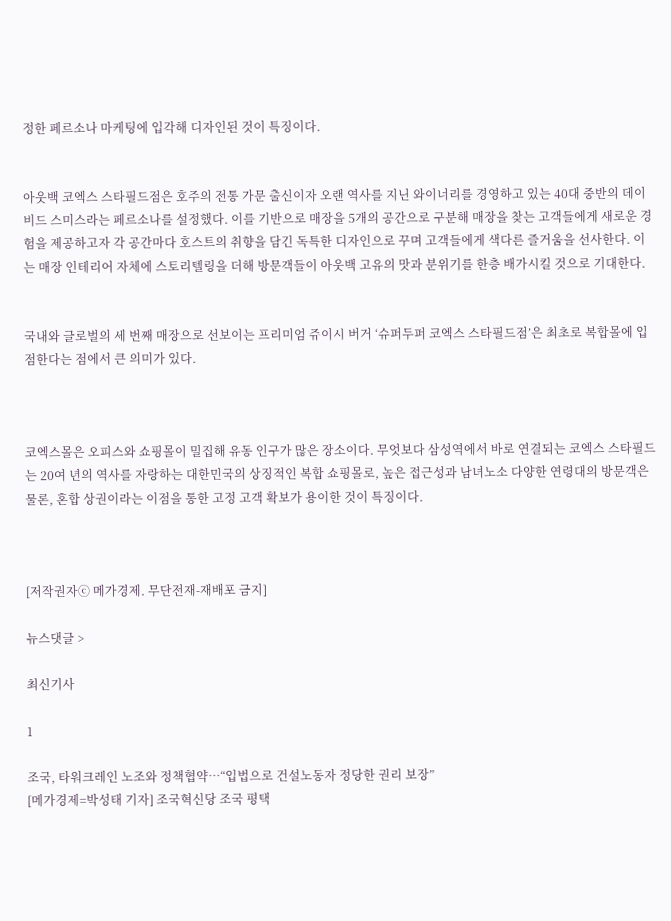정한 페르소나 마케팅에 입각해 디자인된 것이 특징이다.


아웃백 코엑스 스타필드점은 호주의 전통 가문 출신이자 오랜 역사를 지닌 와이너리를 경영하고 있는 40대 중반의 데이비드 스미스라는 페르소나를 설정했다. 이를 기반으로 매장을 5개의 공간으로 구분해 매장을 찾는 고객들에게 새로운 경험을 제공하고자 각 공간마다 호스트의 취향을 담긴 독특한 디자인으로 꾸며 고객들에게 색다른 즐거움을 선사한다. 이는 매장 인테리어 자체에 스토리텔링을 더해 방문객들이 아웃백 고유의 맛과 분위기를 한층 배가시킬 것으로 기대한다.


국내와 글로벌의 세 번째 매장으로 선보이는 프리미엄 쥬이시 버거 ‘슈퍼두퍼 코엑스 스타필드점’은 최초로 복합몰에 입점한다는 점에서 큰 의미가 있다.



코엑스몰은 오피스와 쇼핑몰이 밀집해 유동 인구가 많은 장소이다. 무엇보다 삼성역에서 바로 연결되는 코엑스 스타필드는 20여 년의 역사를 자랑하는 대한민국의 상징적인 복합 쇼핑몰로, 높은 접근성과 남녀노소 다양한 연령대의 방문객은 물론, 혼합 상권이라는 이점을 통한 고정 고객 확보가 용이한 것이 특징이다.



[저작권자ⓒ 메가경제. 무단전재-재배포 금지]

뉴스댓글 >

최신기사

1

조국, 타워크레인 노조와 정책협약…“입법으로 건설노동자 정당한 권리 보장”
[메가경제=박성태 기자] 조국혁신당 조국 평택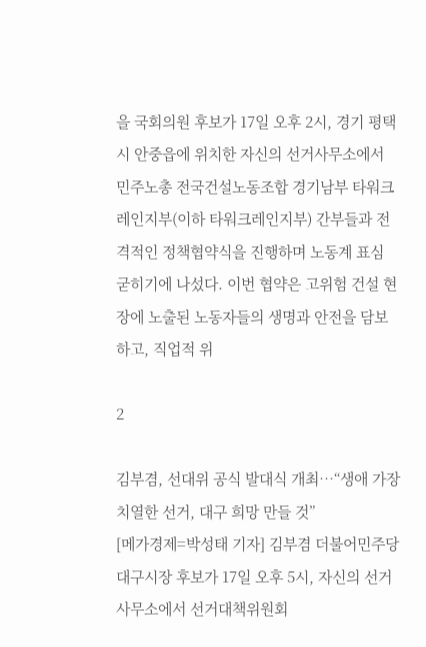을 국회의원 후보가 17일 오후 2시, 경기 평택시 안중읍에 위치한 자신의 선거사무소에서 민주노총 전국건설노동조합 경기남부 타워크레인지부(이하 타워크레인지부) 간부들과 전격적인 정책협약식을 진행하며 노동계 표심 굳히기에 나섰다. 이번 협약은 고위험 건설 현장에 노출된 노동자들의 생명과 안전을 담보하고, 직업적 위

2

김부겸, 선대위 공식 발대식 개최…“생애 가장 치열한 선거, 대구 희망 만들 것”
[메가경제=박성태 기자] 김부겸 더불어민주당 대구시장 후보가 17일 오후 5시, 자신의 선거사무소에서 선거대책위원회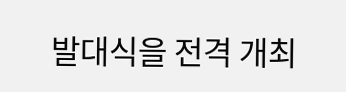발대식을 전격 개최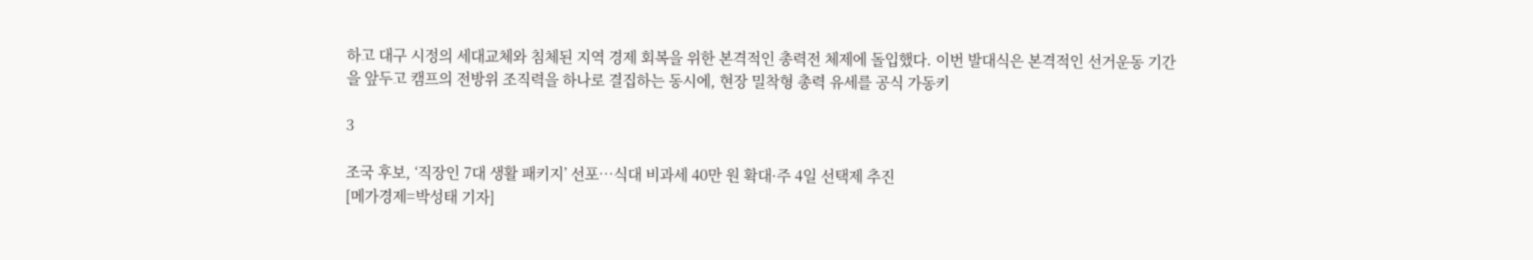하고 대구 시정의 세대교체와 침체된 지역 경제 회복을 위한 본격적인 총력전 체제에 돌입했다. 이번 발대식은 본격적인 선거운동 기간을 앞두고 캠프의 전방위 조직력을 하나로 결집하는 동시에, 현장 밀착형 총력 유세를 공식 가동키

3

조국 후보, ‘직장인 7대 생활 패키지’ 선포…식대 비과세 40만 원 확대·주 4일 선택제 추진
[메가경제=박성태 기자]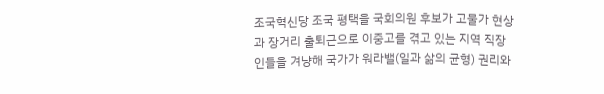조국혁신당 조국 평택을 국회의원 후보가 고물가 현상과 장거리 출퇴근으로 이중고를 겪고 있는 지역 직장인들을 겨냥해 국가가 워라밸(일과 삶의 균형) 권리와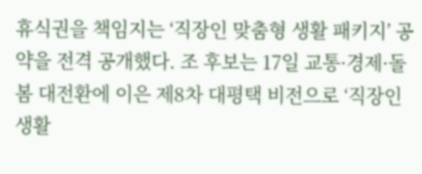휴식권을 책임지는 ‘직장인 맞춤형 생활 패키지’ 공약을 전격 공개했다. 조 후보는 17일 교통·경제·돌봄 대전환에 이은 제8차 대평택 비전으로 ‘직장인 생활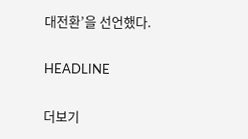대전환’을 선언했다.

HEADLINE

더보기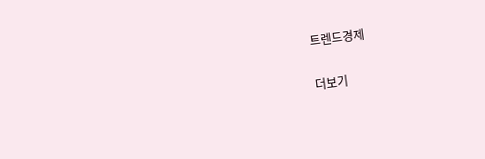트렌드경제

더보기